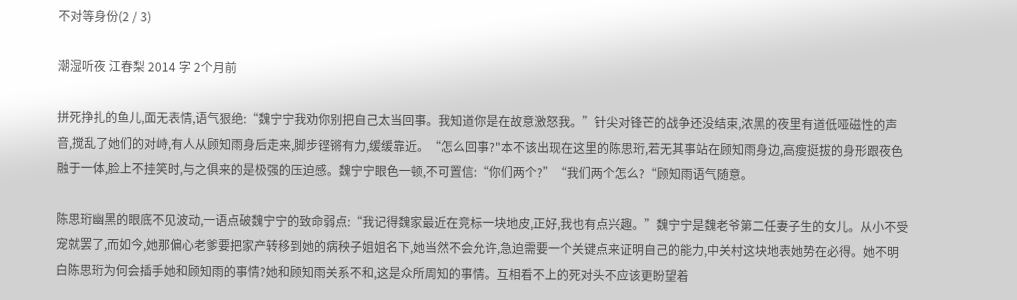不对等身份(2 / 3)

潮湿听夜 江春梨 2014 字 2个月前

拼死挣扎的鱼儿,面无表情,语气狠绝:“魏宁宁我劝你别把自己太当回事。我知道你是在故意激怒我。”针尖对锋芒的战争还没结束,浓黑的夜里有道低哑磁性的声音,搅乱了她们的对峙,有人从顾知雨身后走来,脚步铿锵有力,缓缓靠近。“怎么回事?"本不该出现在这里的陈思珩,若无其事站在顾知雨身边,高瘦挺拔的身形跟夜色融于一体,脸上不挂笑时,与之俱来的是极强的压迫感。魏宁宁眼色一顿,不可置信:“你们两个?”“我们两个怎么?“顾知雨语气随意。

陈思珩幽黑的眼底不见波动,一语点破魏宁宁的致命弱点:“我记得魏家最近在竞标一块地皮,正好,我也有点兴趣。”魏宁宁是魏老爷第二任妻子生的女儿。从小不受宠就罢了,而如今,她那偏心老爹要把家产转移到她的病秧子姐姐名下,她当然不会允许,急迫需要一个关键点来证明自己的能力,中关村这块地表她势在必得。她不明白陈思珩为何会插手她和顾知雨的事情?她和顾知雨关系不和,这是众所周知的事情。互相看不上的死对头不应该更盼望着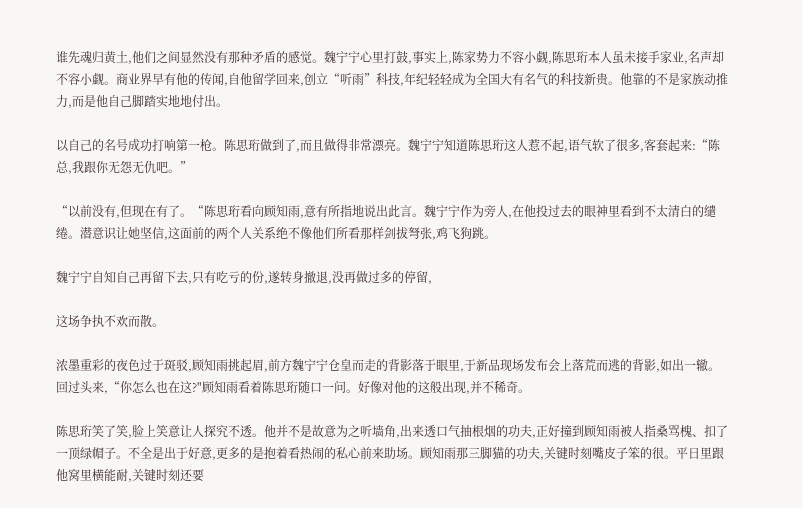谁先魂归黄土,他们之间显然没有那种矛盾的感觉。魏宁宁心里打鼓,事实上,陈家势力不容小觑,陈思珩本人虽未接手家业,名声却不容小觑。商业界早有他的传闻,自他留学回来,创立“听雨”科技,年纪轻轻成为全国大有名气的科技新贵。他靠的不是家族动推力,而是他自己脚踏实地地付出。

以自己的名号成功打响第一枪。陈思珩做到了,而且做得非常漂亮。魏宁宁知道陈思珩这人惹不起,语气软了很多,客套起来:“陈总,我跟你无怨无仇吧。”

“以前没有,但现在有了。“陈思珩看向顾知雨,意有所指地说出此言。魏宁宁作为旁人,在他投过去的眼神里看到不太清白的缱绻。潜意识让她坚信,这面前的两个人关系绝不像他们所看那样剑拔弩张,鸡飞狗跳。

魏宁宁自知自己再留下去,只有吃亏的份,遂转身撤退,没再做过多的停留,

这场争执不欢而散。

浓墨重彩的夜色过于斑驳,顾知雨挑起眉,前方魏宁宁仓皇而走的背影落于眼里,于新品现场发布会上落荒而逃的背影,如出一辙。回过头来,“你怎么也在这?"顾知雨看着陈思珩随口一问。好像对他的这般出现,并不稀奇。

陈思珩笑了笑,脸上笑意让人探究不透。他并不是故意为之听墙角,出来透口气抽根烟的功夫,正好撞到顾知雨被人指桑骂槐、扣了一顶绿帽子。不全是出于好意,更多的是抱着看热闹的私心前来助场。顾知雨那三脚猫的功夫,关键时刻嘴皮子笨的很。平日里跟他窝里横能耐,关键时刻还要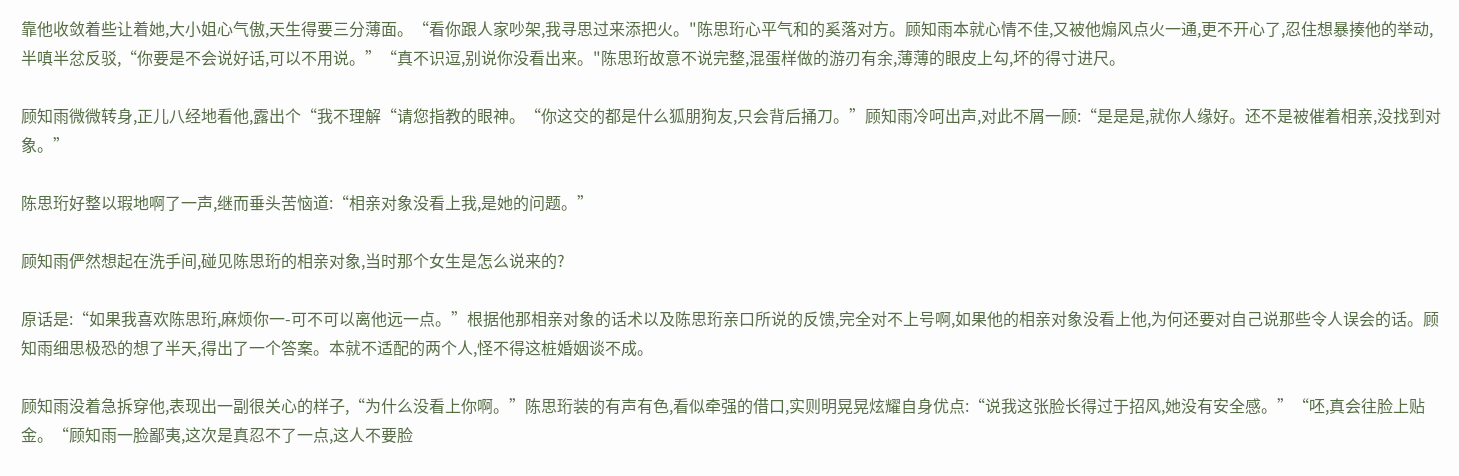靠他收敛着些让着她,大小姐心气傲,天生得要三分薄面。“看你跟人家吵架,我寻思过来添把火。"陈思珩心平气和的奚落对方。顾知雨本就心情不佳,又被他煽风点火一通,更不开心了,忍住想暴揍他的举动,半嗔半忿反驳,“你要是不会说好话,可以不用说。”“真不识逗,别说你没看出来。"陈思珩故意不说完整,混蛋样做的游刃有余,薄薄的眼皮上勾,坏的得寸进尺。

顾知雨微微转身,正儿八经地看他,露出个“我不理解“请您指教的眼神。“你这交的都是什么狐朋狗友,只会背后捅刀。”顾知雨冷呵出声,对此不屑一顾:“是是是,就你人缘好。还不是被催着相亲,没找到对象。”

陈思珩好整以瑕地啊了一声,继而垂头苦恼道:“相亲对象没看上我,是她的问题。”

顾知雨俨然想起在洗手间,碰见陈思珩的相亲对象,当时那个女生是怎么说来的?

原话是:“如果我喜欢陈思珩,麻烦你一-可不可以离他远一点。”根据他那相亲对象的话术以及陈思珩亲口所说的反馈,完全对不上号啊,如果他的相亲对象没看上他,为何还要对自己说那些令人误会的话。顾知雨细思极恐的想了半天,得出了一个答案。本就不适配的两个人,怪不得这桩婚姻谈不成。

顾知雨没着急拆穿他,表现出一副很关心的样子,“为什么没看上你啊。”陈思珩装的有声有色,看似牵强的借口,实则明晃晃炫耀自身优点:“说我这张脸长得过于招风,她没有安全感。”“呸,真会往脸上贴金。“顾知雨一脸鄙夷,这次是真忍不了一点,这人不要脸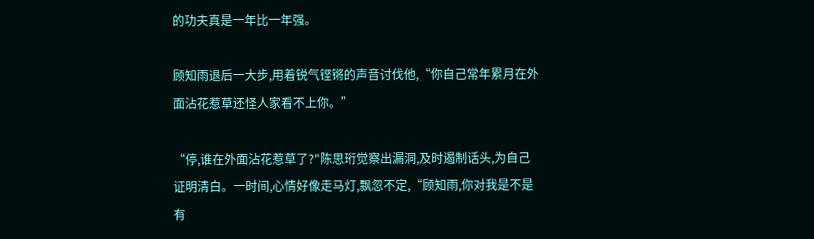的功夫真是一年比一年强。

顾知雨退后一大步,用着锐气铿锵的声音讨伐他,“你自己常年累月在外面沾花惹草还怪人家看不上你。”

“停,谁在外面沾花惹草了?"陈思珩觉察出漏洞,及时遏制话头,为自己证明清白。一时间,心情好像走马灯,飘忽不定,“顾知雨,你对我是不是有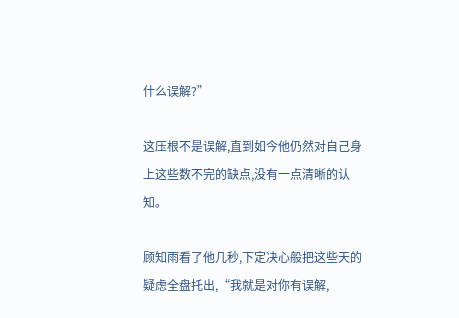什么误解?”

这压根不是误解,直到如今他仍然对自己身上这些数不完的缺点,没有一点清晰的认知。

顾知雨看了他几秒,下定决心般把这些天的疑虑全盘托出,“我就是对你有误解,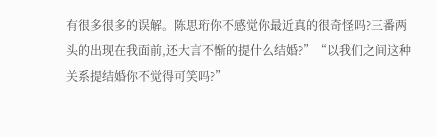有很多很多的误解。陈思珩你不感觉你最近真的很奇怪吗?三番两头的出现在我面前,还大言不惭的提什么结婚?”“以我们之间这种关系提结婚你不觉得可笑吗?”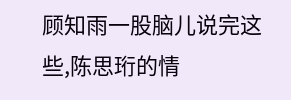顾知雨一股脑儿说完这些,陈思珩的情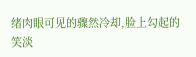绪肉眼可见的骤然冷却,脸上勾起的笑淡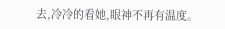去,冷冷的看她,眼神不再有温度。